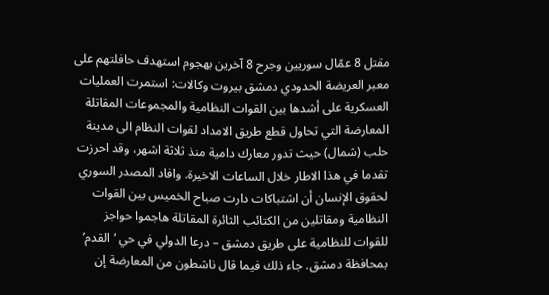مقتل 8 عمّال سوريين وجرح 8 آخرين بهجوم استهدف حافلتهم على معبر العريضة الحدودي دمشق بيروت وكالات: استمرت العمليات العسكرية على أشدها بين القوات النظامية والمجموعات المقاتلة المعارضة التي تحاول قطع طريق الامداد لقوات النظام الى مدينة حلب (شمال) حيث تدور معارك دامية منذ ثلاثة اشهر، وقد احرزت تقدما في هذا الاطار خلال الساعات الاخيرة. وافاد المصدر السوري لحقوق الإنسان أن اشتباكات دارت صباح الخميس بين القوات النظامية ومقاتلين من الكتائب الثائرة المقاتلة هاجموا حواجز للقوات للنظامية على طريق دمشق – درعا الدولي في حي ‘القدم’ بمحافظة دمشق. جاء ذلك فيما قال ناشطون من المعارضة إن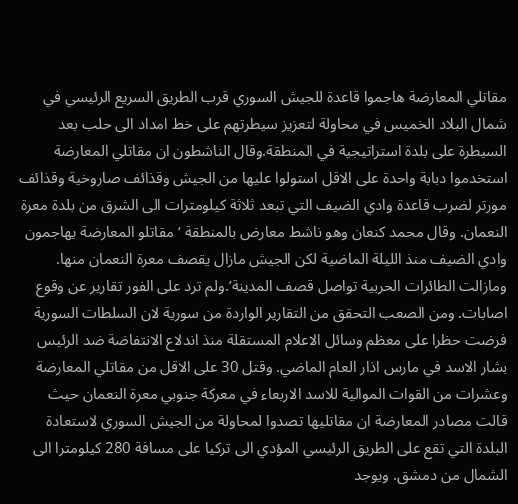مقاتلي المعارضة هاجموا قاعدة للجيش السوري قرب الطريق السريع الرئيسي في شمال البلاد الخميس في محاولة لتعزيز سيطرتهم على خط امداد الى حلب بعد السيطرة على بلدة استراتيجية في المنطقة.وقال الناشطون ان مقاتلي المعارضة استخدموا دبابة واحدة على الاقل استولوا عليها من الجيش وقذائف صاروخية وقذائف مورتر لضرب قاعدة وادي الضيف التي تبعد ثلاثة كيلومترات الى الشرق من بلدة معرة النعمان. وقال محمد كنعان وهو ناشط معارض بالمنطقة ‘مقاتلو المعارضة يهاجمون وادي الضيف منذ الليلة الماضية لكن الجيش مازال يقصف معرة النعمان منها. ومازالت الطائرات الحربية تواصل قصف المدينة’.ولم ترد على الفور تقارير عن وقوع اصابات. ومن الصعب التحقق من التقارير الواردة من سورية لان السلطات السورية فرضت حظرا على معظم وسائل الاعلام المستقلة منذ اندلاع الانتفاضة ضد الرئيس بشار الاسد في مارس اذار العام الماضي. وقتل 30 على الاقل من مقاتلي المعارضة وعشرات من القوات الموالية للاسد الاربعاء في معركة جنوبي معرة النعمان حيث قالت مصادر المعارضة ان مقاتليها تصدوا لمحاولة من الجيش السوري لاستعادة البلدة التي تقع على الطريق الرئيسي المؤدي الى تركيا على مسافة 280 كيلومترا الى الشمال من دمشق. ويوجد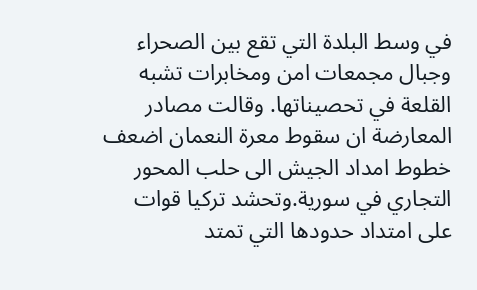في وسط البلدة التي تقع بين الصحراء وجبال مجمعات امن ومخابرات تشبه القلعة في تحصيناتها. وقالت مصادر المعارضة ان سقوط معرة النعمان اضعف خطوط امداد الجيش الى حلب المحور التجاري في سورية.وتحشد تركيا قوات على امتداد حدودها التي تمتد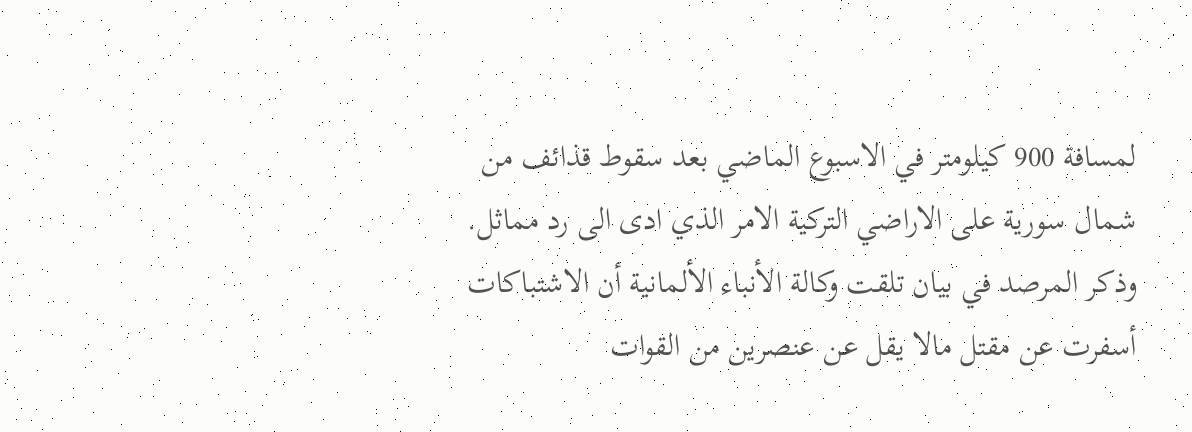لمسافة 900 كيلومتر في الاسبوع الماضي بعد سقوط قذائف من شمال سورية على الاراضي التركية الامر الذي ادى الى رد مماثل. وذكر المرصد في بيان تلقت وكالة الأنباء الألمانية أن الاشتباكات أسفرت عن مقتل مالا يقل عن عنصرين من القوات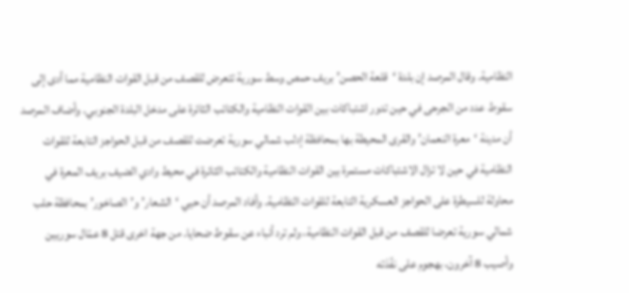النظامية. وقال المرصد إن بلدة ‘قلعة الحصن’ بريف حمص وسط سورية تتعرض للقصف من قبل القوات النظامية مما أدى إلى سقوط عدد من الجرحى في حين تدور اشتباكات بين القوات النظامية والكتائب الثائرة على مدخل البلدة الجنوبي. وأضاف المرصد أن مدينة ‘معرة النعمان’ والقرى المحيطة بها بمحافظة إدلب شمالي سورية تعرضت للقصف من قبل الحواجز التابعة للقوات النظامية في حين لا تزال الاشتباكات مستمرة بين القوات النظامية والكتائب الثائرة في محيط وادي الضيف بريف المعرة في محاولة للسيطرة على الحواجز العسكرية التابعة للقوات النظامية. وأفاد المرصد أن حيي ‘الشعار’ و’الصاخور’ بمحافظة حلب شمالي سورية تعرضا للقصف من قبل القوات النظامية، ولم ترد أنباء عن سقوط ضحايا. من جهة اخرى قتل 8 عمّال سوريين وأصيب 8 آخرون، بهجوم على نفّذته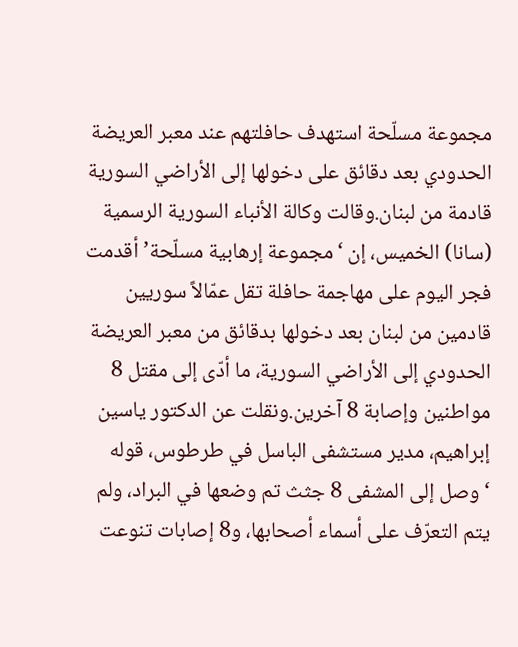مجموعة مسلّحة استهدف حافلتهم عند معبر العريضة الحدودي بعد دقائق على دخولها إلى الأراضي السورية قادمة من لبنان.وقالت وكالة الأنباء السورية الرسمية (سانا) الخميس، إن ‘مجموعة إرهابية مسلّحة’ أقدمت فجر اليوم على مهاجمة حافلة تقل عمّالاً سوريين قادمين من لبنان بعد دخولها بدقائق من معبر العريضة الحدودي إلى الأراضي السورية، ما أدّى إلى مقتل 8 مواطنين وإصابة 8 آخرين.ونقلت عن الدكتور ياسين إبراهيم، مدير مستشفى الباسل في طرطوس، قوله ‘وصل إلى المشفى 8 جثث تم وضعها في البراد، ولم يتم التعرّف على أسماء أصحابها، و8 إصابات تنوعت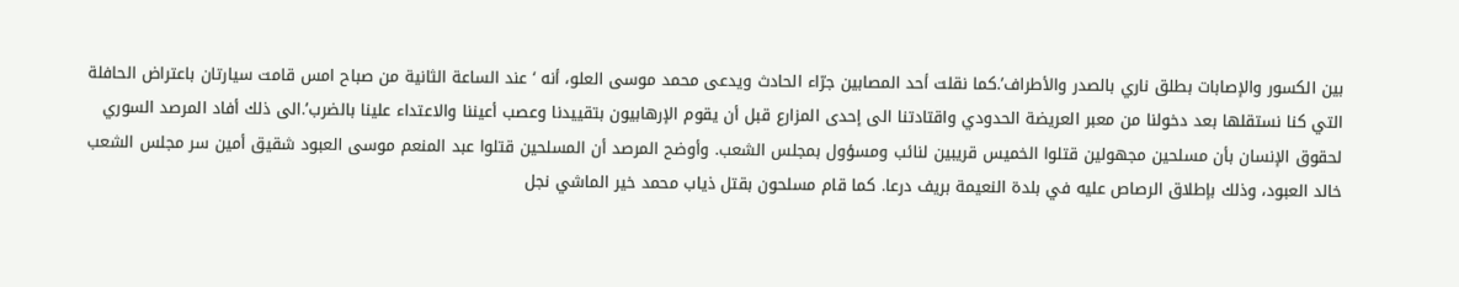بين الكسور والإصابات بطلق ناري بالصدر والأطراف’.كما نقلت أحد المصابين جرّاء الحادث ويدعى محمد موسى العلو، أنه ‘عند الساعة الثانية من صباح امس قامت سيارتان باعتراض الحافلة التي كنا نستقلها بعد دخولنا من معبر العريضة الحدودي واقتادتنا الى إحدى المزارع قبل أن يقوم الإرهابيون بتقييدنا وعصب أعيننا والاعتداء علينا بالضرب’.الى ذلك أفاد المرصد السوري لحقوق الإنسان بأن مسلحين مجهولين قتلوا الخميس قريبين لنائب ومسؤول بمجلس الشعب. وأوضح المرصد أن المسلحين قتلوا عبد المنعم موسى العبود شقيق أمين سر مجلس الشعب خالد العبود، وذلك بإطلاق الرصاص عليه في بلدة النعيمة بريف درعا. كما قام مسلحون بقتل ذياب محمد خير الماشي نجل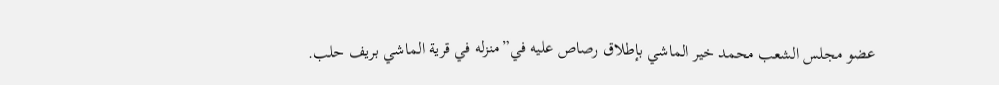عضو مجلس الشعب محمد خير الماشي بإطلاق رصاص عليه في”منزله في قرية الماشي بريف حلب.